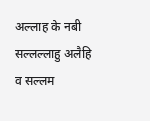अल्लाह के नबी सल्लल्लाहु अलैहि व सल्लम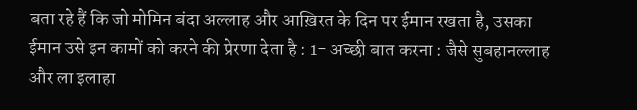बता रहे हैं कि जो मोमिन बंदा अल्लाह और आख़िरत के दिन पर ईमान रखता है, उसका ईमान उसे इन कामों को करने की प्रेरणा देता है : 1- अच्छी बात करना : जैसे सुबहानल्लाह और ला इलाहा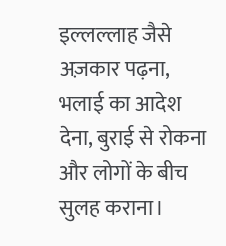इल्लल्लाह जैसे अज़कार पढ़ना, भलाई का आदेश देना, बुराई से रोकना और लोगों के बीच सुलह कराना।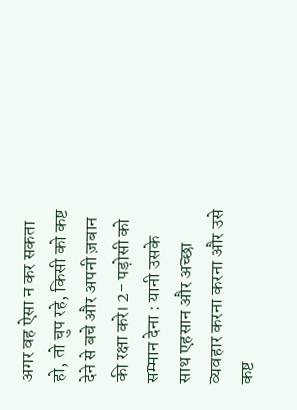अगर वह ऐसा न कर सकता हो, तो चुप रहे, किसी को कष्ट देने से बचे और अपनी ज़बान की रक्षा करे। 2- पड़ोसी को सम्मान देना : यानी उसके साथ एहसान और अच्छा व्यवहार करना करना और उसे कष्ट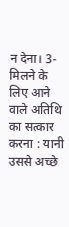न देना। 3- मिलने के लिए आने वाले अतिथि का सत्कार करना : यानी उससे अच्छे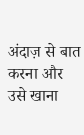अंदाज़ से बात करना और उसे खाना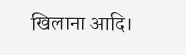खिलाना आदि।